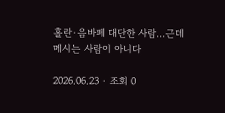홀란·음바페 대단한 사람…근데 메시는 사람이 아니다

2026.06.23 · 조회 0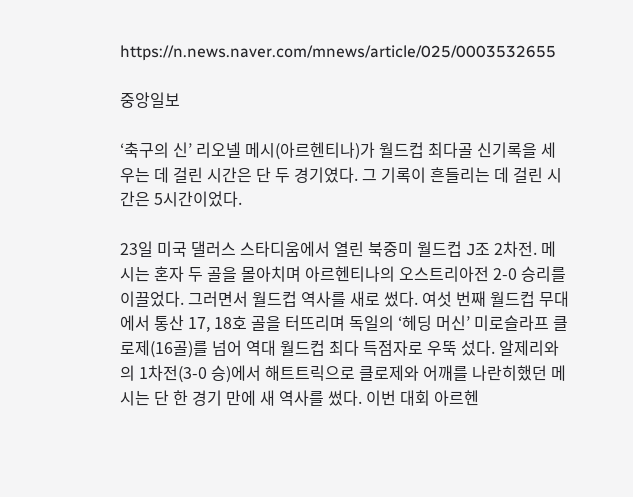https://n.news.naver.com/mnews/article/025/0003532655

중앙일보

‘축구의 신’ 리오넬 메시(아르헨티나)가 월드컵 최다골 신기록을 세우는 데 걸린 시간은 단 두 경기였다. 그 기록이 흔들리는 데 걸린 시간은 5시간이었다.

23일 미국 댈러스 스타디움에서 열린 북중미 월드컵 J조 2차전. 메시는 혼자 두 골을 몰아치며 아르헨티나의 오스트리아전 2-0 승리를 이끌었다. 그러면서 월드컵 역사를 새로 썼다. 여섯 번째 월드컵 무대에서 통산 17, 18호 골을 터뜨리며 독일의 ‘헤딩 머신’ 미로슬라프 클로제(16골)를 넘어 역대 월드컵 최다 득점자로 우뚝 섰다. 알제리와의 1차전(3-0 승)에서 해트트릭으로 클로제와 어깨를 나란히했던 메시는 단 한 경기 만에 새 역사를 썼다. 이번 대회 아르헨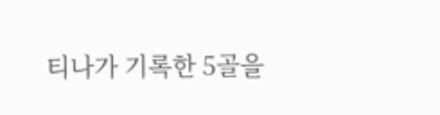티나가 기록한 5골을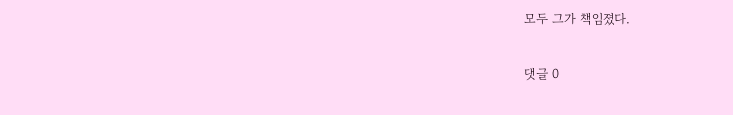모두 그가 책임졌다.

댓글 0